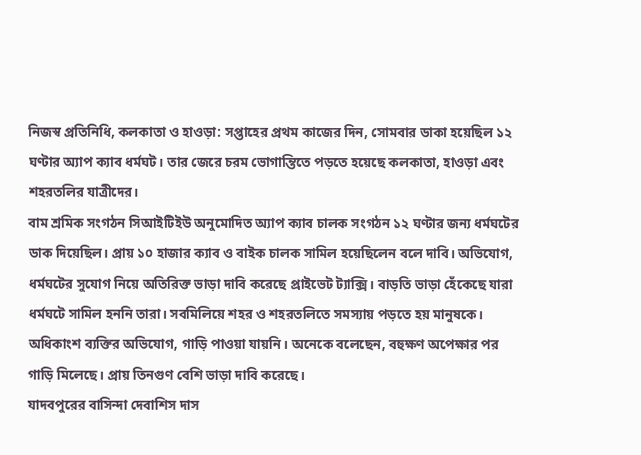নিজস্ব প্রতিনিধি, কলকাতা ও হাওড়া: সপ্তাহের প্রথম কাজের দিন, সোমবার ডাকা হয়েছিল ১২ ঘণ্টার অ্যাপ ক্যাব ধর্মঘট। তার জেরে চরম ভোগান্তিতে পড়তে হয়েছে কলকাতা, হাওড়া এবং শহরতলির যাত্রীদের।
বাম শ্রমিক সংগঠন সিআইটিইউ অনুমোদিত অ্যাপ ক্যাব চালক সংগঠন ১২ ঘণ্টার জন্য ধর্মঘটের ডাক দিয়েছিল। প্রায় ১০ হাজার ক্যাব ও বাইক চালক সামিল হয়েছিলেন বলে দাবি। অভিযোগ, ধর্মঘটের সুযোগ নিয়ে অতিরিক্ত ভাড়া দাবি করেছে প্রাইভেট ট্যাক্সি। বাড়তি ভাড়া হেঁকেছে যারা ধর্মঘটে সামিল হননি তারা। সবমিলিয়ে শহর ও শহরতলিতে সমস্যায় পড়তে হয় মানুষকে। অধিকাংশ ব্যক্তির অভিযোগ, গাড়ি পাওয়া যায়নি। অনেকে বলেছেন, বহুক্ষণ অপেক্ষার পর গাড়ি মিলেছে। প্রায় তিনগুণ বেশি ভাড়া দাবি করেছে।
যাদবপুরের বাসিন্দা দেবাশিস দাস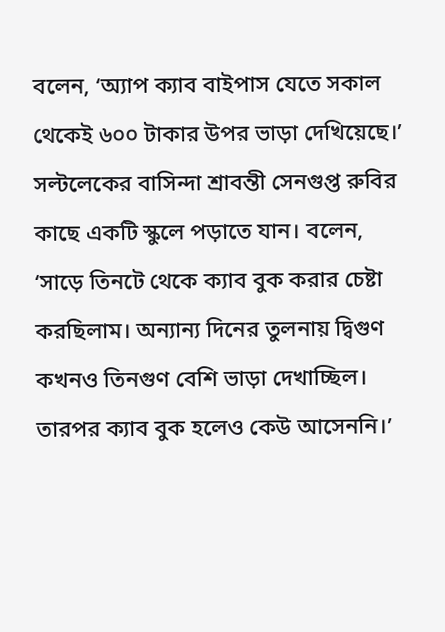বলেন, ‘অ্যাপ ক্যাব বাইপাস যেতে সকাল থেকেই ৬০০ টাকার উপর ভাড়া দেখিয়েছে।’ সল্টলেকের বাসিন্দা শ্রাবন্তী সেনগুপ্ত রুবির কাছে একটি স্কুলে পড়াতে যান। বলেন, ‘সাড়ে তিনটে থেকে ক্যাব বুক করার চেষ্টা করছিলাম। অন্যান্য দিনের তুলনায় দ্বিগুণ কখনও তিনগুণ বেশি ভাড়া দেখাচ্ছিল। তারপর ক্যাব বুক হলেও কেউ আসেননি।’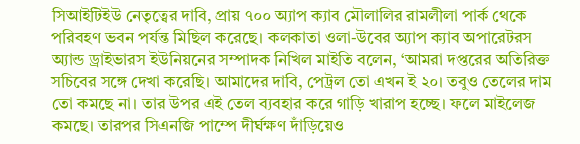সিআইটিইউ নেতৃত্বের দাবি, প্রায় ৭০০ অ্যাপ ক্যাব মৌলালির রামলীলা পার্ক থেকে পরিবহণ ভবন পর্যন্ত মিছিল করেছে। কলকাতা ওলা-উবের অ্যাপ ক্যাব অপারেটরস অ্যান্ড ড্রাইভারস ইউনিয়নের সম্পাদক নিখিল মাইতি বলেন, ‘আমরা দপ্তরের অতিরিক্ত সচিবের সঙ্গে দেখা করেছি। আমাদের দাবি, পেট্রল তো এখন ই ২০। তবুও তেলের দাম তো কমছে না। তার উপর এই তেল ব্যবহার করে গাড়ি খারাপ হচ্ছে। ফলে মাইলেজ কমছে। তারপর সিএনজি পাম্পে দীর্ঘক্ষণ দাঁড়িয়েও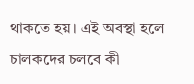থাকতে হয়। এই অবস্থা হলে চালকদের চলবে কী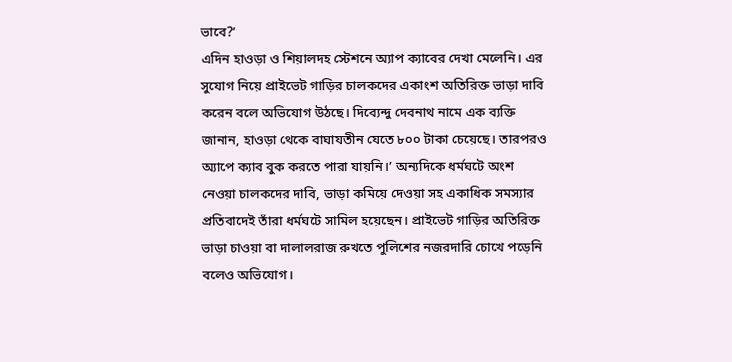ভাবে?’
এদিন হাওড়া ও শিয়ালদহ স্টেশনে অ্যাপ ক্যাবের দেখা মেলেনি। এর সুযোগ নিয়ে প্রাইভেট গাড়ির চালকদের একাংশ অতিরিক্ত ভাড়া দাবি করেন বলে অভিযোগ উঠছে। দিব্যেন্দু দেবনাথ নামে এক ব্যক্তি জানান, হাওড়া থেকে বাঘাযতীন যেতে ৮০০ টাকা চেয়েছে। তারপরও অ্যাপে ক্যাব বুক করতে পারা যায়নি।’ অন্যদিকে ধর্মঘটে অংশ নেওয়া চালকদের দাবি, ভাড়া কমিয়ে দেওয়া সহ একাধিক সমস্যার প্রতিবাদেই তাঁরা ধর্মঘটে সামিল হয়েছেন। প্রাইভেট গাড়ির অতিরিক্ত ভাড়া চাওয়া বা দালালরাজ রুখতে পুলিশের নজরদারি চোখে পড়েনি বলেও অভিযোগ।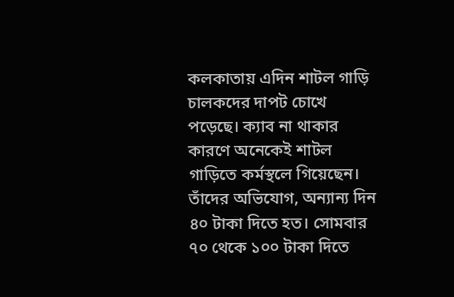কলকাতায় এদিন শাটল গাড়ি চালকদের দাপট চোখে পড়েছে। ক্যাব না থাকার কারণে অনেকেই শাটল গাড়িতে কর্মস্থলে গিয়েছেন। তাঁদের অভিযোগ, অন্যান্য দিন ৪০ টাকা দিতে হত। সোমবার ৭০ থেকে ১০০ টাকা দিতে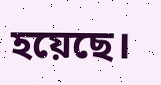হয়েছে।